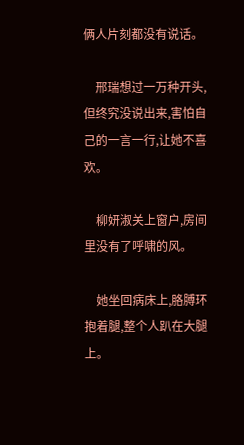俩人片刻都没有说话。

    邢瑞想过一万种开头,但终究没说出来,害怕自己的一言一行,让她不喜欢。

    柳妍淑关上窗户,房间里没有了呼啸的风。

    她坐回病床上,胳膊环抱着腿,整个人趴在大腿上。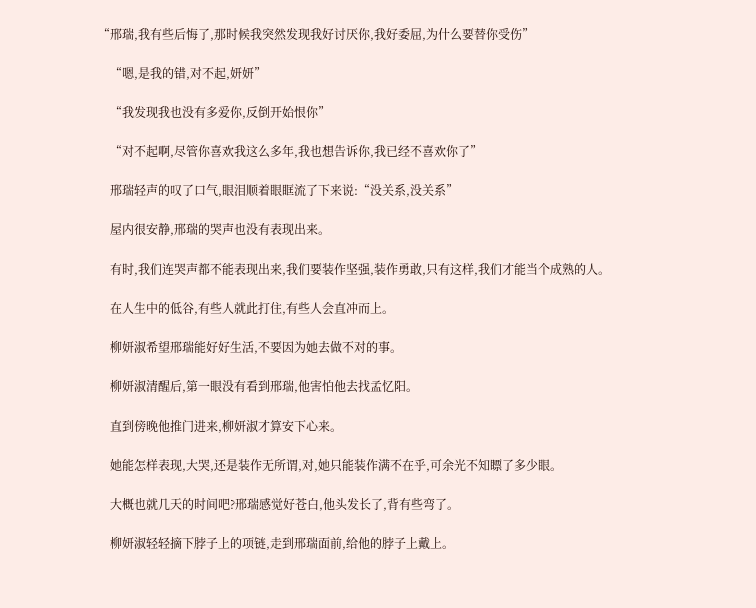“邢瑞,我有些后悔了,那时候我突然发现我好讨厌你,我好委屈,为什么要替你受伤”

    “嗯,是我的错,对不起,妍妍”

    “我发现我也没有多爱你,反倒开始恨你”

    “对不起啊,尽管你喜欢我这么多年,我也想告诉你,我已经不喜欢你了”

    邢瑞轻声的叹了口气,眼泪顺着眼眶流了下来说:“没关系,没关系”

    屋内很安静,邢瑞的哭声也没有表现出来。

    有时,我们连哭声都不能表现出来,我们要装作坚强,装作勇敢,只有这样,我们才能当个成熟的人。

    在人生中的低谷,有些人就此打住,有些人会直冲而上。

    柳妍淑希望邢瑞能好好生活,不要因为她去做不对的事。

    柳妍淑清醒后,第一眼没有看到邢瑞,他害怕他去找孟忆阳。

    直到傍晚他推门进来,柳妍淑才算安下心来。

    她能怎样表现,大哭,还是装作无所谓,对,她只能装作满不在乎,可余光不知瞟了多少眼。

    大概也就几天的时间吧?邢瑞感觉好苍白,他头发长了,背有些弯了。

    柳妍淑轻轻摘下脖子上的项链,走到邢瑞面前,给他的脖子上戴上。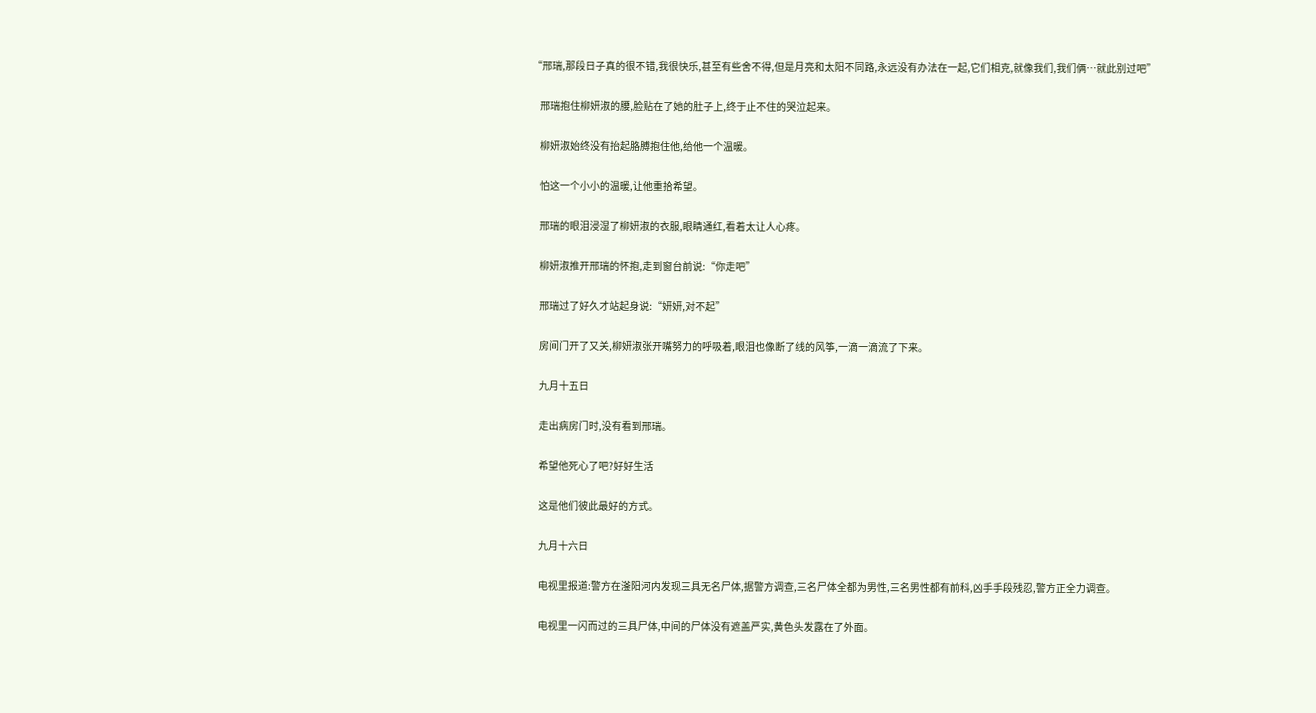“邢瑞,那段日子真的很不错,我很快乐,甚至有些舍不得,但是月亮和太阳不同路,永远没有办法在一起,它们相克,就像我们,我们俩…就此别过吧”

    邢瑞抱住柳妍淑的腰,脸贴在了她的肚子上,终于止不住的哭泣起来。

    柳妍淑始终没有抬起胳膊抱住他,给他一个温暖。

    怕这一个小小的温暖,让他重拾希望。

    邢瑞的眼泪浸湿了柳妍淑的衣服,眼睛通红,看着太让人心疼。

    柳妍淑推开邢瑞的怀抱,走到窗台前说:“你走吧”

    邢瑞过了好久才站起身说:“妍妍,对不起”

    房间门开了又关,柳妍淑张开嘴努力的呼吸着,眼泪也像断了线的风筝,一滴一滴流了下来。

    九月十五日

    走出病房门时,没有看到邢瑞。

    希望他死心了吧?好好生活

    这是他们彼此最好的方式。

    九月十六日

    电视里报道:警方在滏阳河内发现三具无名尸体,据警方调查,三名尸体全都为男性,三名男性都有前科,凶手手段残忍,警方正全力调查。

    电视里一闪而过的三具尸体,中间的尸体没有遮盖严实,黄色头发露在了外面。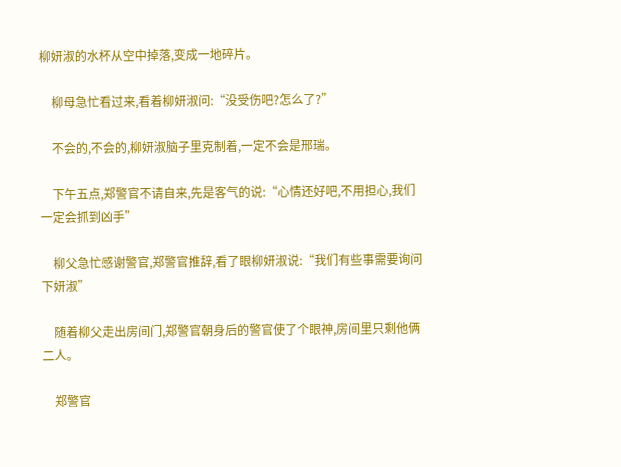柳妍淑的水杯从空中掉落,变成一地碎片。

    柳母急忙看过来,看着柳妍淑问:“没受伤吧?怎么了?”

    不会的,不会的,柳妍淑脑子里克制着,一定不会是邢瑞。

    下午五点,郑警官不请自来,先是客气的说:“心情还好吧,不用担心,我们一定会抓到凶手”

    柳父急忙感谢警官,郑警官推辞,看了眼柳妍淑说:“我们有些事需要询问下妍淑”

    随着柳父走出房间门,郑警官朝身后的警官使了个眼神,房间里只剩他俩二人。

    郑警官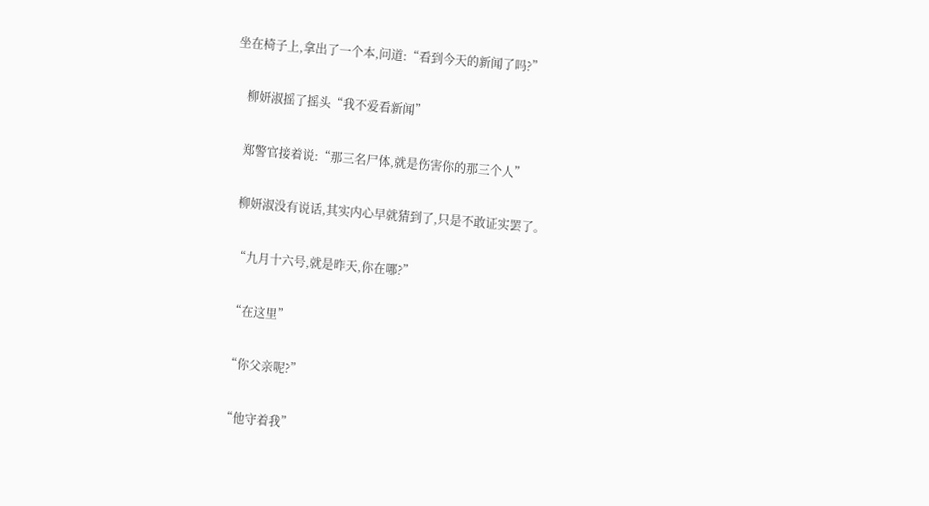坐在椅子上,拿出了一个本,问道:“看到今天的新闻了吗?”

    柳妍淑摇了摇头“我不爱看新闻”

    郑警官接着说:“那三名尸体,就是伤害你的那三个人”

    柳妍淑没有说话,其实内心早就猜到了,只是不敢证实罢了。

    “九月十六号,就是昨天,你在哪?”

    “在这里”

    “你父亲呢?”

    “他守着我”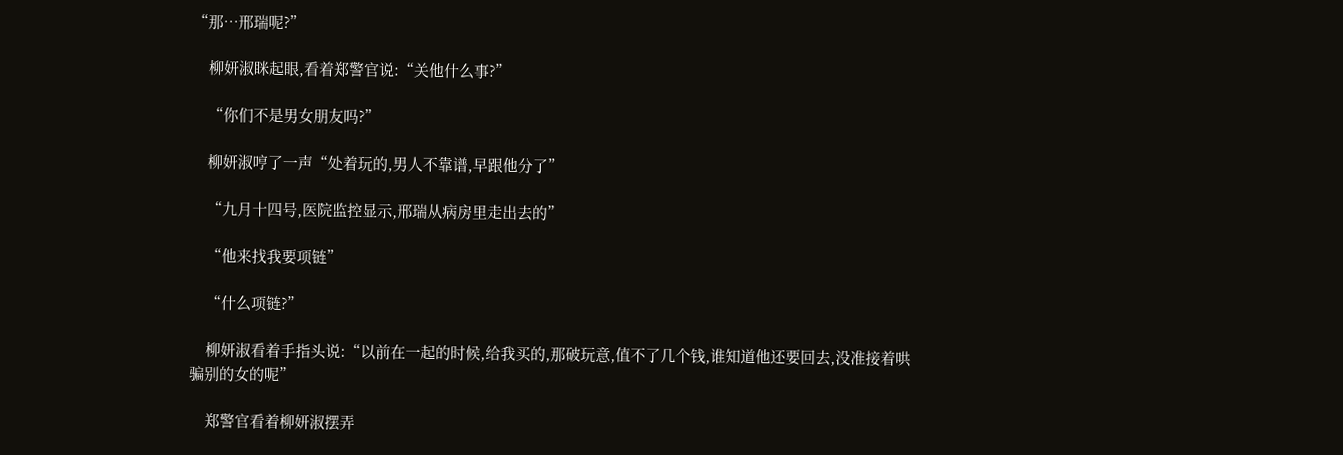“那…邢瑞呢?”

    柳妍淑眯起眼,看着郑警官说:“关他什么事?”

    “你们不是男女朋友吗?”

    柳妍淑哼了一声“处着玩的,男人不靠谱,早跟他分了”

    “九月十四号,医院监控显示,邢瑞从病房里走出去的”

    “他来找我要项链”

    “什么项链?”

    柳妍淑看着手指头说:“以前在一起的时候,给我买的,那破玩意,值不了几个钱,谁知道他还要回去,没准接着哄骗别的女的呢”

    郑警官看着柳妍淑摆弄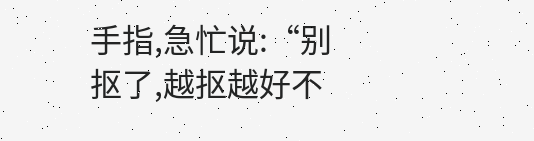手指,急忙说:“别抠了,越抠越好不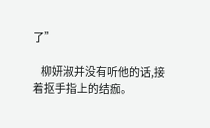了”

    柳妍淑并没有听他的话,接着抠手指上的结痂。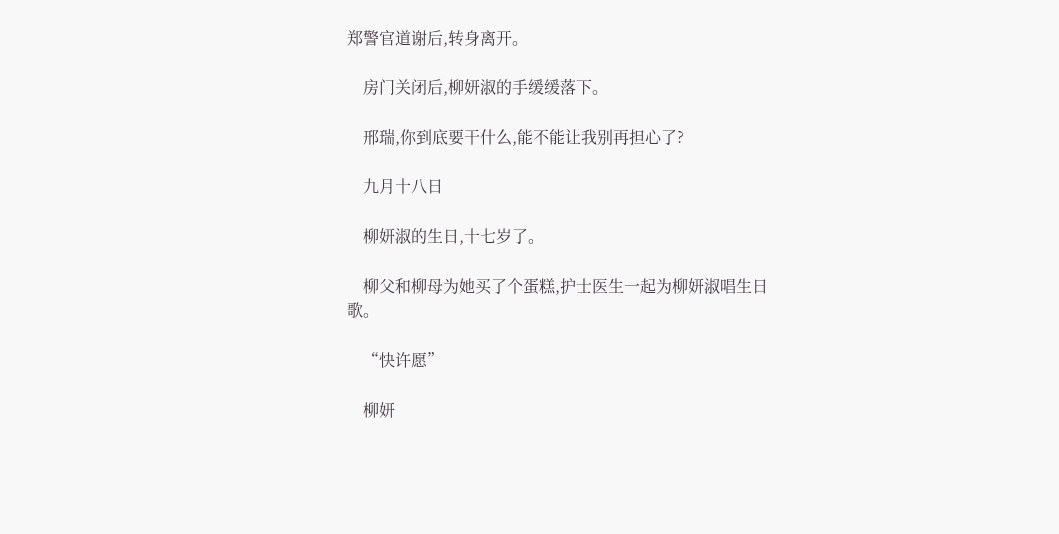郑警官道谢后,转身离开。

    房门关闭后,柳妍淑的手缓缓落下。

    邢瑞,你到底要干什么,能不能让我别再担心了?

    九月十八日

    柳妍淑的生日,十七岁了。

    柳父和柳母为她买了个蛋糕,护士医生一起为柳妍淑唱生日歌。

    “快许愿”

    柳妍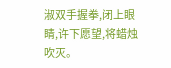淑双手握拳,闭上眼睛,许下愿望,将蜡烛吹灭。